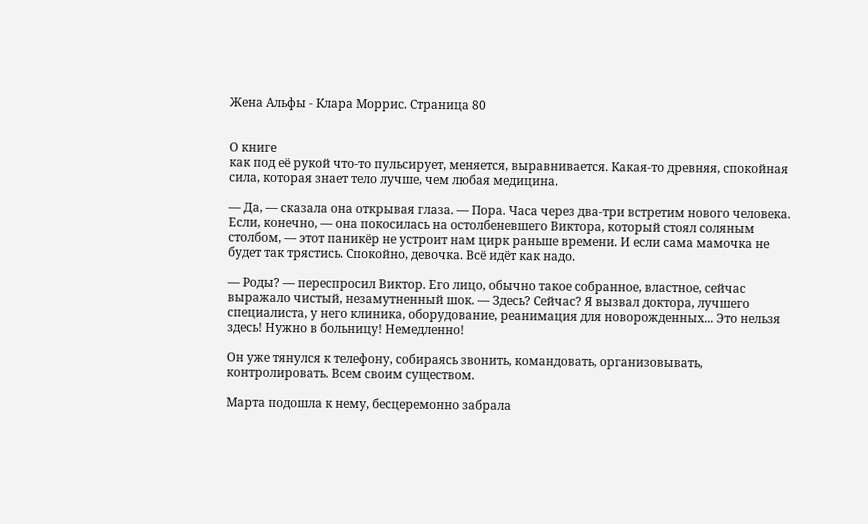Жена Альфы - Клара Моррис. Страница 80


О книге
как под её рукой что-то пульсирует, меняется, выравнивается. Какая-то древняя, спокойная сила, которая знает тело лучше, чем любая медицина.

— Да, — сказала она открывая глаза. — Пора. Часа через два-три встретим нового человека. Если, конечно, — она покосилась на остолбеневшего Виктора, который стоял соляным столбом, — этот паникёр не устроит нам цирк раньше времени. И если сама мамочка не будет так трястись. Спокойно, девочка. Всё идёт как надо.

— Роды? — переспросил Виктор. Его лицо, обычно такое собранное, властное, сейчас выражало чистый, незамутненный шок. — Здесь? Сейчас? Я вызвал доктора, лучшего специалиста, у него клиника, оборудование, реанимация для новорожденных... Это нельзя здесь! Нужно в больницу! Немедленно!

Он уже тянулся к телефону, собираясь звонить, командовать, организовывать, контролировать. Всем своим существом.

Марта подошла к нему, бесцеремонно забрала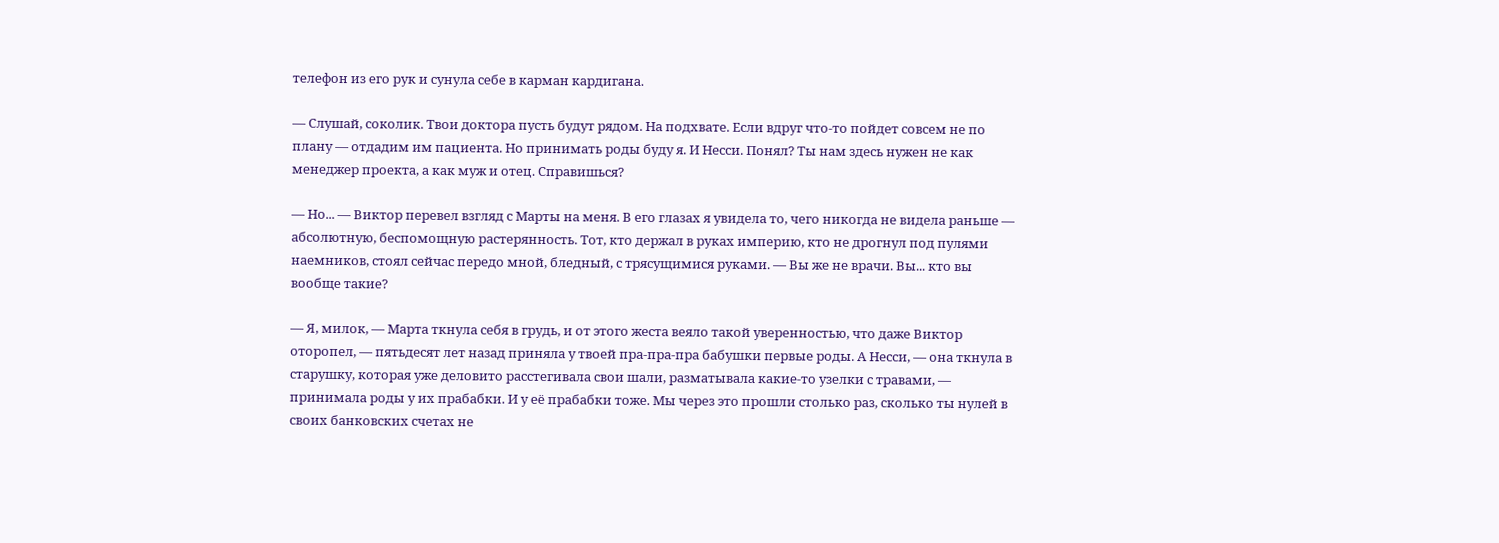телефон из его рук и сунула себе в карман кардигана.

— Слушай, соколик. Твои доктора пусть будут рядом. На подхвате. Если вдруг что-то пойдет совсем не по плану — отдадим им пациента. Но принимать роды буду я. И Несси. Понял? Ты нам здесь нужен не как менеджер проекта, а как муж и отец. Справишься?

— Но... — Виктор перевел взгляд с Марты на меня. В его глазах я увидела то, чего никогда не видела раньше — абсолютную, беспомощную растерянность. Тот, кто держал в руках империю, кто не дрогнул под пулями наемников, стоял сейчас передо мной, бледный, с трясущимися руками. — Вы же не врачи. Вы... кто вы вообще такие?

— Я, милок, — Марта ткнула себя в грудь, и от этого жеста веяло такой уверенностью, что даже Виктор оторопел, — пятьдесят лет назад приняла у твоей пра-пра-пра бабушки первые роды. А Несси, — она ткнула в старушку, которая уже деловито расстегивала свои шали, разматывала какие-то узелки с травами, — принимала роды у их прабабки. И у её прабабки тоже. Мы через это прошли столько раз, сколько ты нулей в своих банковских счетах не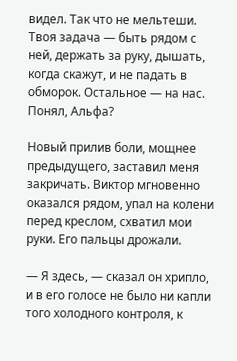видел. Так что не мельтеши. Твоя задача — быть рядом с ней, держать за руку, дышать, когда скажут, и не падать в обморок. Остальное — на нас. Понял, Альфа?

Новый прилив боли, мощнее предыдущего, заставил меня закричать. Виктор мгновенно оказался рядом, упал на колени перед креслом, схватил мои руки. Его пальцы дрожали.

— Я здесь, — сказал он хрипло, и в его голосе не было ни капли того холодного контроля, к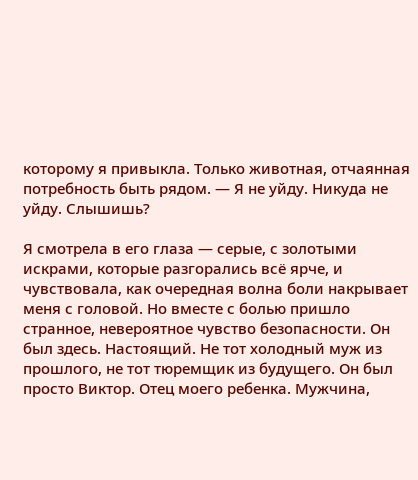которому я привыкла. Только животная, отчаянная потребность быть рядом. — Я не уйду. Никуда не уйду. Слышишь?

Я смотрела в его глаза — серые, с золотыми искрами, которые разгорались всё ярче, и чувствовала, как очередная волна боли накрывает меня с головой. Но вместе с болью пришло странное, невероятное чувство безопасности. Он был здесь. Настоящий. Не тот холодный муж из прошлого, не тот тюремщик из будущего. Он был просто Виктор. Отец моего ребенка. Мужчина,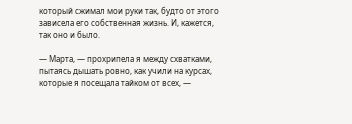который сжимал мои руки так, будто от этого зависела его собственная жизнь. И, кажется, так оно и было.

— Марта, — прохрипела я между схватками, пытаясь дышать ровно, как учили на курсах, которые я посещала тайком от всех, —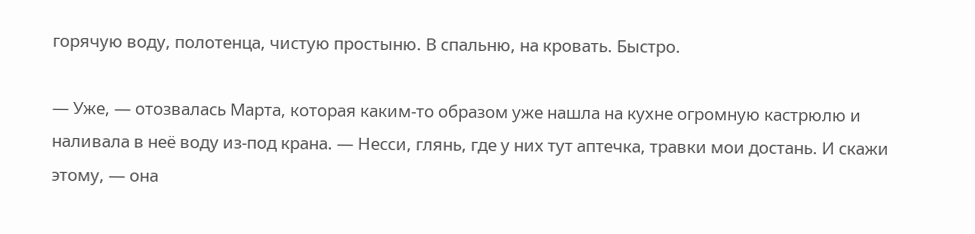горячую воду, полотенца, чистую простыню. В спальню, на кровать. Быстро.

— Уже, — отозвалась Марта, которая каким-то образом уже нашла на кухне огромную кастрюлю и наливала в неё воду из-под крана. — Несси, глянь, где у них тут аптечка, травки мои достань. И скажи этому, — она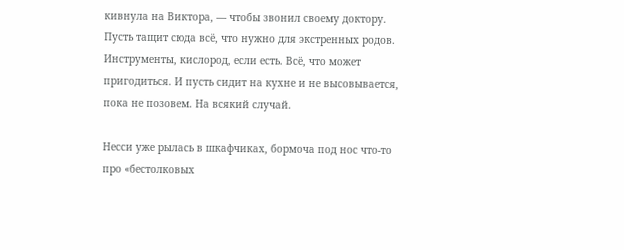кивнула на Виктора, — чтобы звонил своему доктору. Пусть тащит сюда всё, что нужно для экстренных родов. Инструменты, кислород, если есть. Всё, что может пригодиться. И пусть сидит на кухне и не высовывается, пока не позовем. На всякий случай.

Несси уже рылась в шкафчиках, бормоча под нос что-то про «бестолковых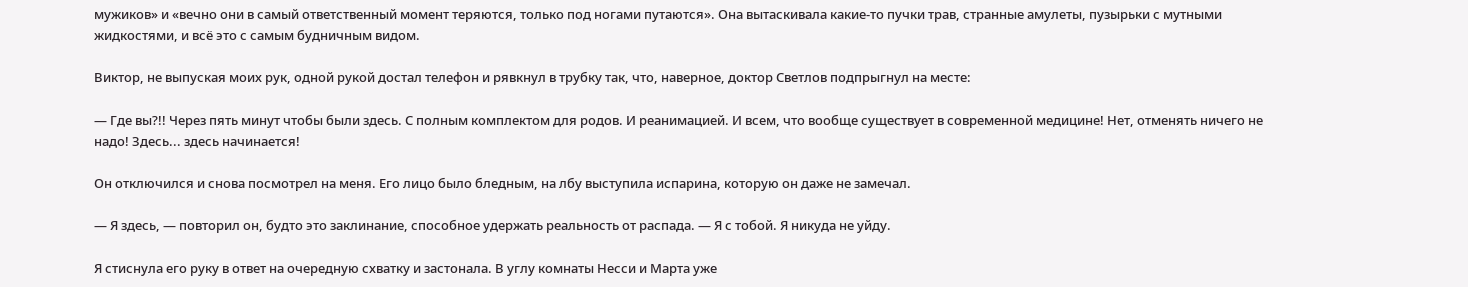мужиков» и «вечно они в самый ответственный момент теряются, только под ногами путаются». Она вытаскивала какие-то пучки трав, странные амулеты, пузырьки с мутными жидкостями, и всё это с самым будничным видом.

Виктор, не выпуская моих рук, одной рукой достал телефон и рявкнул в трубку так, что, наверное, доктор Светлов подпрыгнул на месте:

— Где вы?!! Через пять минут чтобы были здесь. С полным комплектом для родов. И реанимацией. И всем, что вообще существует в современной медицине! Нет, отменять ничего не надо! Здесь... здесь начинается!

Он отключился и снова посмотрел на меня. Его лицо было бледным, на лбу выступила испарина, которую он даже не замечал.

— Я здесь, — повторил он, будто это заклинание, способное удержать реальность от распада. — Я с тобой. Я никуда не уйду.

Я стиснула его руку в ответ на очередную схватку и застонала. В углу комнаты Несси и Марта уже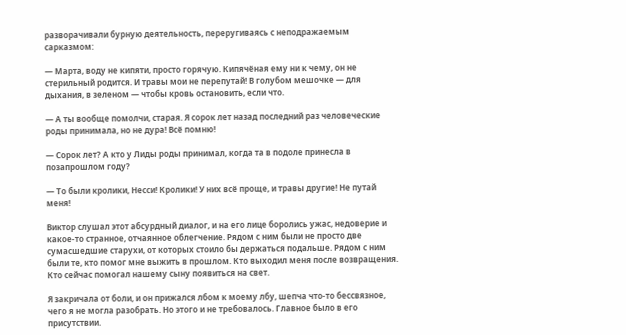разворачивали бурную деятельность, переругиваясь с неподражаемым сарказмом:

— Марта, воду не кипяти, просто горячую. Кипячёная ему ни к чему, он не стерильный родится. И травы мои не перепутай! В голубом мешочке — для дыхания, в зеленом — чтобы кровь остановить, если что.

— А ты вообще помолчи, старая. Я сорок лет назад последний раз человеческие роды принимала, но не дура! Всё помню!

— Сорок лет? А кто у Лиды роды принимал, когда та в подоле принесла в позапрошлом году?

— То были кролики, Несси! Кролики! У них всё проще, и травы другие! Не путай меня!

Виктор слушал этот абсурдный диалог, и на его лице боролись ужас, недоверие и какое-то странное, отчаянное облегчение. Рядом с ним были не просто две сумасшедшие старухи, от которых стоило бы держаться подальше. Рядом с ним были те, кто помог мне выжить в прошлом. Кто выходил меня после возвращения. Кто сейчас помогал нашему сыну появиться на свет.

Я закричала от боли, и он прижался лбом к моему лбу, шепча что-то бессвязное, чего я не могла разобрать. Но этого и не требовалось. Главное было в его присутствии.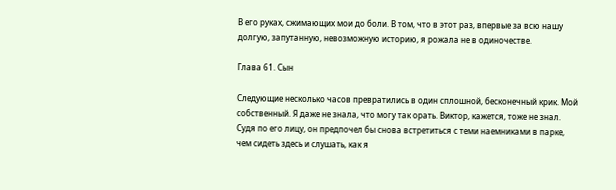В его руках, сжимающих мои до боли. В том, что в этот раз, впервые за всю нашу долгую, запутанную, невозможную историю, я рожала не в одиночестве.

Глава 61. Сын

Следующие несколько часов превратились в один сплошной, бесконечный крик. Мой собственный. Я даже не знала, что могу так орать. Виктор, кажется, тоже не знал. Судя по его лицу, он предпочел бы снова встретиться с теми наемниками в парке, чем сидеть здесь и слушать, как я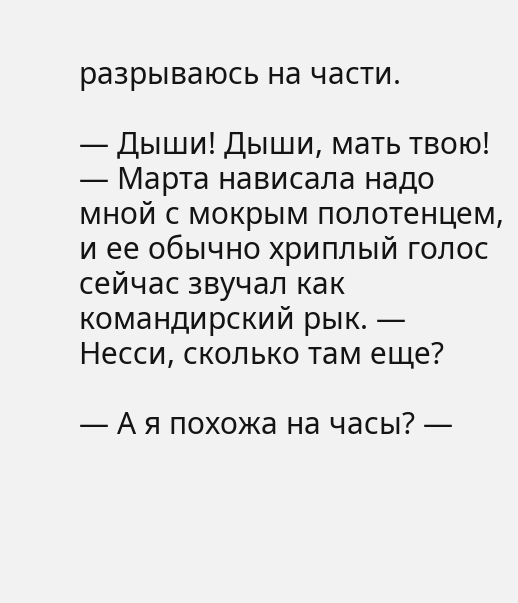разрываюсь на части.

— Дыши! Дыши, мать твою! — Марта нависала надо мной с мокрым полотенцем, и ее обычно хриплый голос сейчас звучал как командирский рык. — Несси, сколько там еще?

— А я похожа на часы? —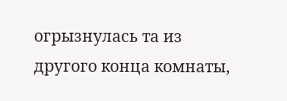огрызнулась та из другого конца комнаты,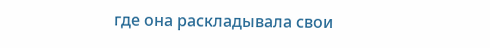где она раскладывала свои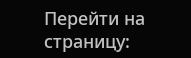Перейти на страницу: